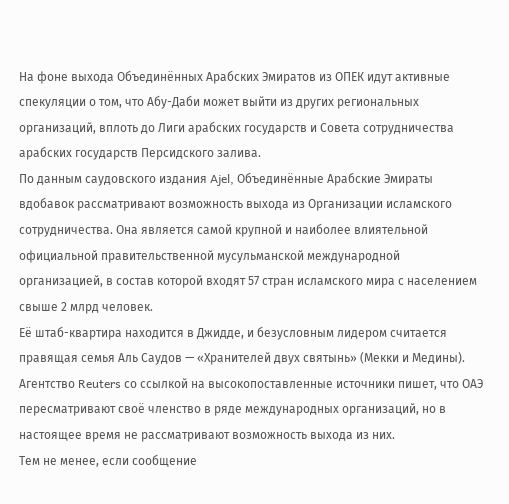На фоне выхода Объединённых Арабских Эмиратов из ОПЕК идут активные спекуляции о том, что Абу-Даби может выйти из других региональных организаций, вплоть до Лиги арабских государств и Совета сотрудничества арабских государств Персидского залива.
По данным саудовского издания Ajel, Объединённые Арабские Эмираты вдобавок рассматривают возможность выхода из Организации исламского сотрудничества. Она является самой крупной и наиболее влиятельной официальной правительственной мусульманской международной организацией, в состав которой входят 57 стран исламского мира с населением свыше 2 млрд человек.
Её штаб-квартира находится в Джидде, и безусловным лидером считается правящая семья Аль Саудов — «Хранителей двух святынь» (Мекки и Медины).
Агентство Reuters со ссылкой на высокопоставленные источники пишет, что ОАЭ пересматривают своё членство в ряде международных организаций, но в настоящее время не рассматривают возможность выхода из них.
Тем не менее, если сообщение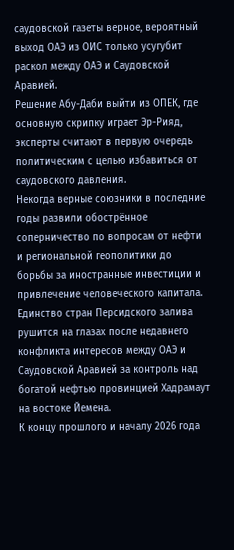саудовской газеты верное, вероятный выход ОАЭ из ОИС только усугубит раскол между ОАЭ и Саудовской Аравией.
Решение Абу-Даби выйти из ОПЕК, где основную скрипку играет Эр-Рияд, эксперты считают в первую очередь политическим с целью избавиться от саудовского давления.
Некогда верные союзники в последние годы развили обострённое соперничество по вопросам от нефти и региональной геополитики до борьбы за иностранные инвестиции и привлечение человеческого капитала.
Единство стран Персидского залива рушится на глазах после недавнего конфликта интересов между ОАЭ и Саудовской Аравией за контроль над богатой нефтью провинцией Хадрамаут на востоке Йемена.
К концу прошлого и началу 2026 года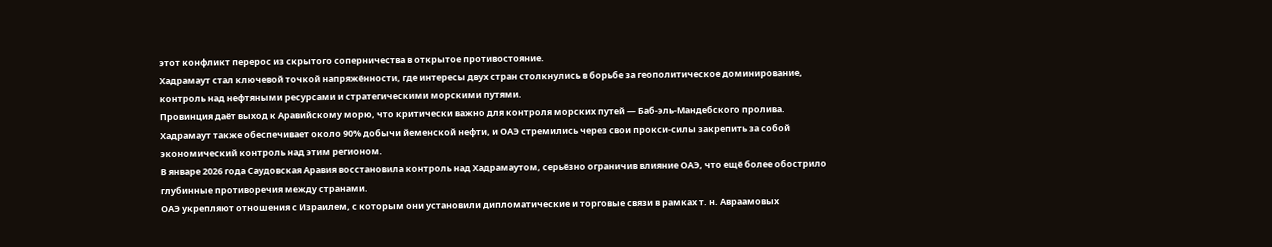этот конфликт перерос из скрытого соперничества в открытое противостояние.
Хадрамаут стал ключевой точкой напряжённости, где интересы двух стран столкнулись в борьбе за геополитическое доминирование, контроль над нефтяными ресурсами и стратегическими морскими путями.
Провинция даёт выход к Аравийскому морю, что критически важно для контроля морских путей — Баб-эль-Мандебского пролива.
Хадрамаут также обеспечивает около 90% добычи йеменской нефти, и ОАЭ стремились через свои прокси-силы закрепить за собой экономический контроль над этим регионом.
В январе 2026 года Саудовская Аравия восстановила контроль над Хадрамаутом, серьёзно ограничив влияние ОАЭ, что ещё более обострило глубинные противоречия между странами.
ОАЭ укрепляют отношения с Израилем, с которым они установили дипломатические и торговые связи в рамках т. н. Авраамовых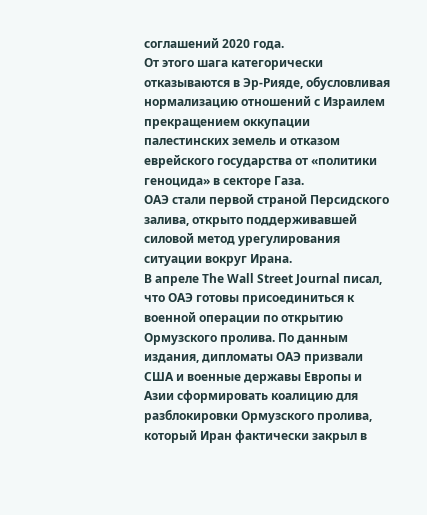соглашений 2020 года.
От этого шага категорически отказываются в Эр-Рияде, обусловливая нормализацию отношений с Израилем прекращением оккупации палестинских земель и отказом еврейского государства от «политики геноцида» в секторе Газа.
ОАЭ стали первой страной Персидского залива, открыто поддерживавшей силовой метод урегулирования ситуации вокруг Ирана.
В апреле The Wall Street Journal писал, что ОАЭ готовы присоединиться к военной операции по открытию Ормузского пролива. По данным издания, дипломаты ОАЭ призвали США и военные державы Европы и Азии сформировать коалицию для разблокировки Ормузского пролива, который Иран фактически закрыл в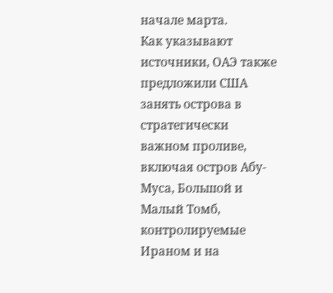начале марта.
Как указывают источники, ОАЭ также предложили США занять острова в стратегически важном проливе, включая остров Абу-Муса, Большой и Малый Томб, контролируемые Ираном и на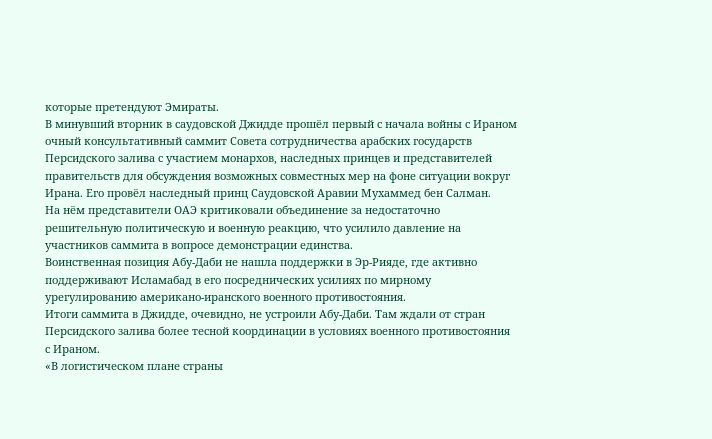которые претендуют Эмираты.
В минувший вторник в саудовской Джидде прошёл первый с начала войны с Ираном очный консультативный саммит Совета сотрудничества арабских государств Персидского залива с участием монархов, наследных принцев и представителей правительств для обсуждения возможных совместных мер на фоне ситуации вокруг Ирана. Его провёл наследный принц Саудовской Аравии Мухаммед бен Салман.
На нём представители ОАЭ критиковали объединение за недостаточно решительную политическую и военную реакцию, что усилило давление на участников саммита в вопросе демонстрации единства.
Воинственная позиция Абу-Даби не нашла поддержки в Эр-Рияде, где активно поддерживают Исламабад в его посреднических усилиях по мирному урегулированию американо-иранского военного противостояния.
Итоги саммита в Джидде, очевидно, не устроили Абу-Даби. Там ждали от стран Персидского залива более тесной координации в условиях военного противостояния с Ираном.
«В логистическом плане страны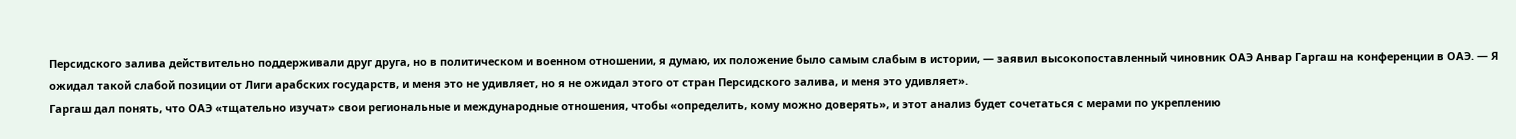Персидского залива действительно поддерживали друг друга, но в политическом и военном отношении, я думаю, их положение было самым слабым в истории, — заявил высокопоставленный чиновник ОАЭ Анвар Гаргаш на конференции в ОАЭ. — Я ожидал такой слабой позиции от Лиги арабских государств, и меня это не удивляет, но я не ожидал этого от стран Персидского залива, и меня это удивляет».
Гаргаш дал понять, что ОАЭ «тщательно изучат» свои региональные и международные отношения, чтобы «определить, кому можно доверять», и этот анализ будет сочетаться с мерами по укреплению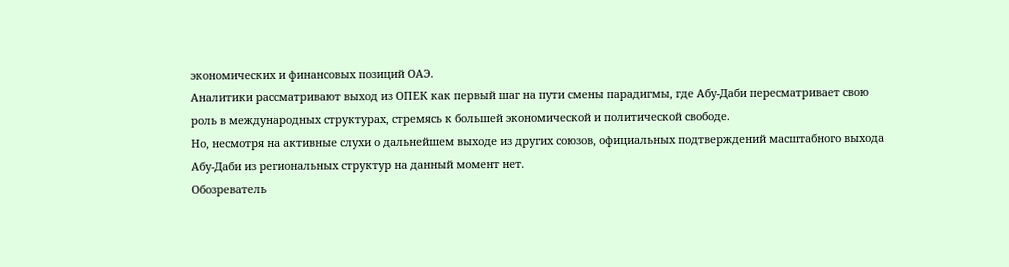экономических и финансовых позиций ОАЭ.
Аналитики рассматривают выход из ОПЕК как первый шаг на пути смены парадигмы, где Абу-Даби пересматривает свою роль в международных структурах, стремясь к большей экономической и политической свободе.
Но, несмотря на активные слухи о дальнейшем выходе из других союзов, официальных подтверждений масштабного выхода Абу-Даби из региональных структур на данный момент нет.
Обозреватель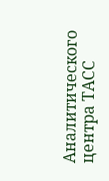Аналитического центра ТАСС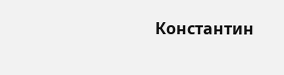Константин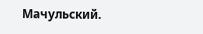Мачульский.